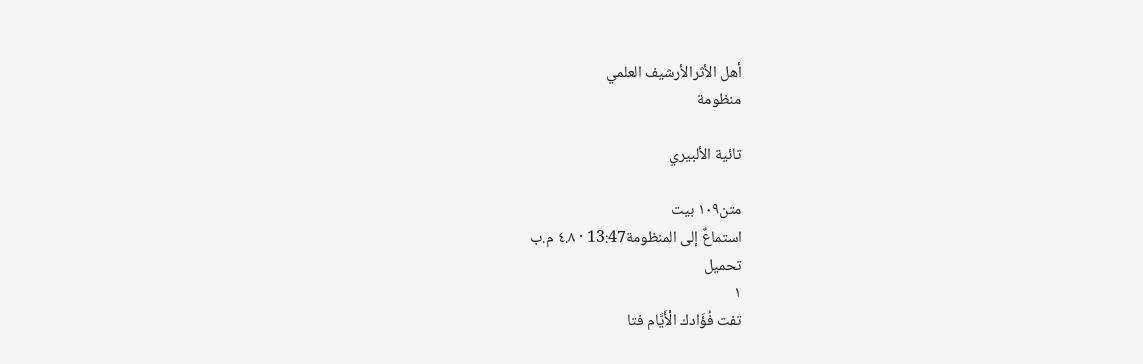أهل الأثرالأرشيف العلمي
منظومة

تائية الألبيري

متن١٠٩ بيت
استماعٌ إلى المنظومة13:47 · ٤.٨ م.ب
تحميل
١
تفت فُؤَادك الْأَيَّام فتا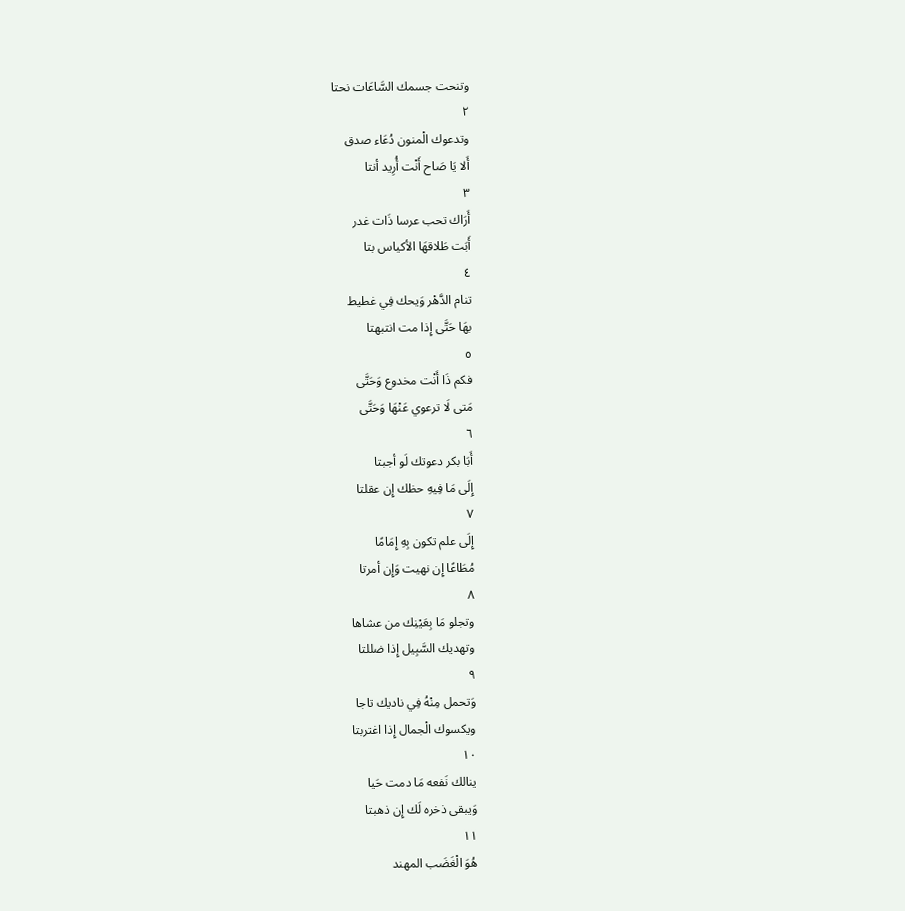وتنحت جسمك السَّاعَات نحتا
٢
وتدعوك الْمنون دُعَاء صدق
أَلا يَا صَاح أَنْت أُرِيد أنتا
٣
أَرَاك تحب عرسا ذَات غدر
أَبَت طَلاقهَا الأكياس بتا
٤
تنام الدَّهْر وَيحك فِي غطيط
بهَا حَتَّى إِذا مت انتبهتا
٥
فكم ذَا أَنْت مخدوع وَحَتَّى
مَتى لَا ترعوي عَنْهَا وَحَتَّى
٦
أَبَا بكر دعوتك لَو أجبتا
إِلَى مَا فِيهِ حظك إِن عقلتا
٧
إِلَى علم تكون بِهِ إِمَامًا
مُطَاعًا إِن نهيت وَإِن أمرتا
٨
وتجلو مَا بِعَيْنِك من عشاها
وتهديك السَّبِيل إِذا ضللتا
٩
وَتحمل مِنْهُ فِي ناديك تاجا
ويكسوك الْجمال إِذا اغتربتا
١٠
ينالك نَفعه مَا دمت حَيا
وَيبقى ذخره لَك إِن ذهبتا
١١
هُوَ الْغَضَب المهند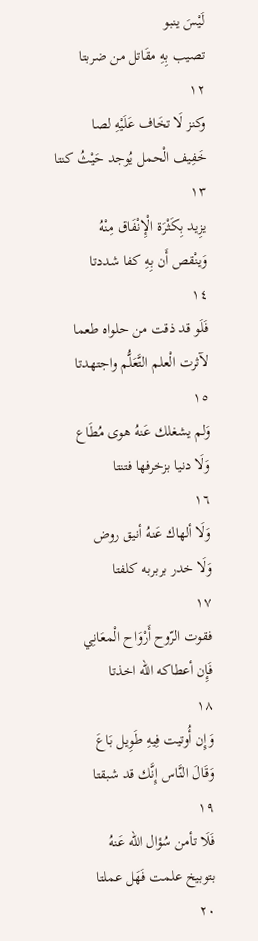لَيْسَ ينبو
تصيب بِهِ مقَاتل من ضربتا
١٢
وكنز لَا تخَاف عَلَيْهِ لصا
خَفِيف الْحمل يُوجد حَيْثُ كنتا
١٣
يزِيد بِكَثْرَة الْإِنْفَاق مِنْهُ
وَينْقص أَن بِهِ كفا شددتا
١٤
فَلَو قد ذقت من حلواه طعما
لآثرت الْعلم التَّعَلُّم واجتهدتا
١٥
وَلم يشغلك عَنهُ هوى مُطَاع
وَلَا دنيا بزخرفها فتنتا
١٦
وَلَا ألهاك عَنهُ أنيق روض
وَلَا خدر بربربه كلفتا
١٧
فقوت الرّوح أَرْوَاح الْمعَانِي
فَإِن أعطاكه الله اخذتا
١٨
وَإِن أُوتيت فِيهِ طَوِيل بَاعَ
وَقَالَ النَّاس إِنَّك قد شبقتا
١٩
فَلَا تأمن سُؤال الله عَنهُ
بتوبيخ علمت فَهَل عملتا
٢٠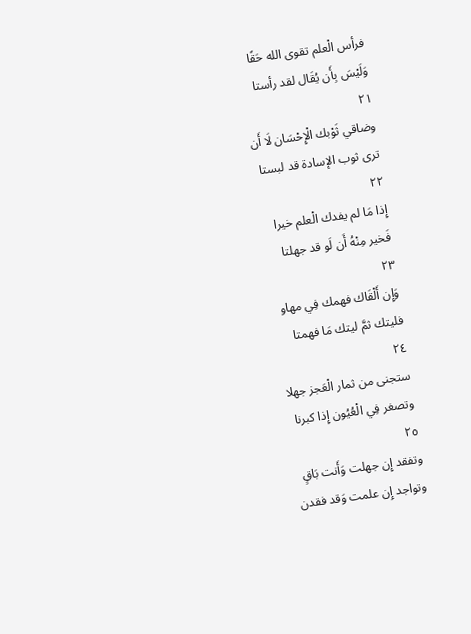فرأس الْعلم تقوى الله حَقًا
وَلَيْسَ بِأَن يُقَال لقد رأستا
٢١
وضاقي ثَوْبك الْإِحْسَان لَا أَن
ترى ثوب الإسادة قد لبستا
٢٢
إِذا مَا لم يفدك الْعلم خيرا
فَخير مِنْهُ أَن لَو قد جهلتا
٢٣
وَإِن أَلْقَاك فهمك فِي مهاو
فليتك ثمَّ ليتك مَا فهمتا
٢٤
ستجنى من ثمار الْعَجز جهلا
وتصغر فِي الْعُيُون إِذا كبرنا
٢٥
وتفقد إِن جهلت وَأَنت بَاقٍ
وتواجد إِن علمت وَقد فقدن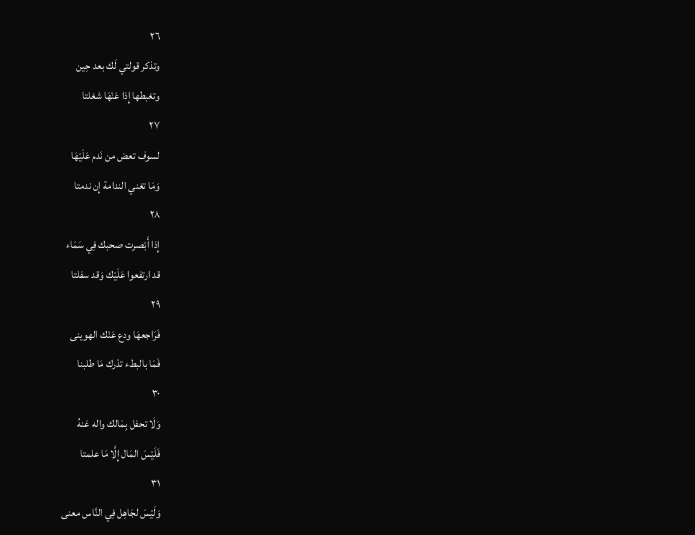٢٦
وتذكر قولتي لَك بعد حِين
وتغبطها إِذا عَنْهَا شغلتا
٢٧
لسوف تعض من نَدم عَلَيْهَا
وَمَا تغني الندامة إِن ندمتا
٢٨
إِذا أَبْصرت صحبك فِي سَمَاء
قد ارتفعوا عَلَيْك وَقد سفلتا
٢٩
فَرَاجعهَا ودع عَنْك الهوينى
فَمَا بالبطء تدْرك مَا طلبنا
٣٠
وَلَا تحفل بِمَالك واله عَنهُ
فَلَيْسَ المَال إِلَّا مَا علمتا
٣١
وَلَيْسَ لجَاهِل فِي النَّاس معنى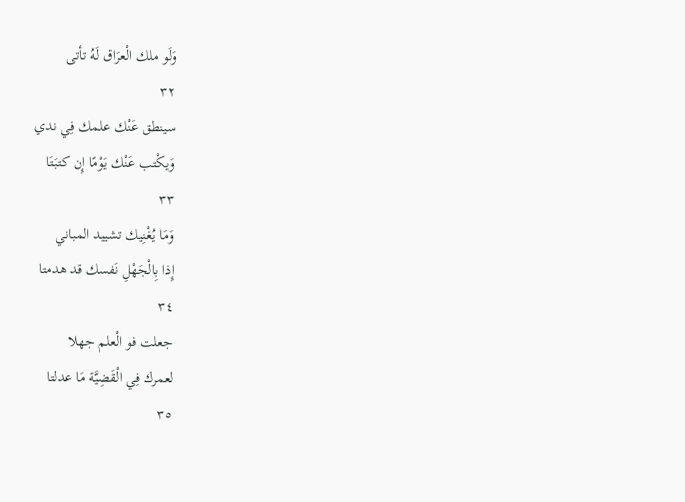وَلَو ملك الْعرَاق لَهُ تأتى
٣٢
سينطق عَنْك علمك فِي ندي
وَيكْتب عَنْك يَوْمًا إِن كتبَتَا
٣٣
وَمَا يُغْنِيك تشييد المباني
إِذا بِالْجَهْلِ نَفسك قد هدمتا
٣٤
جعلت فو الْعلم جهلا
لعمرك فِي الْقَضِيَّة مَا عدلتا
٣٥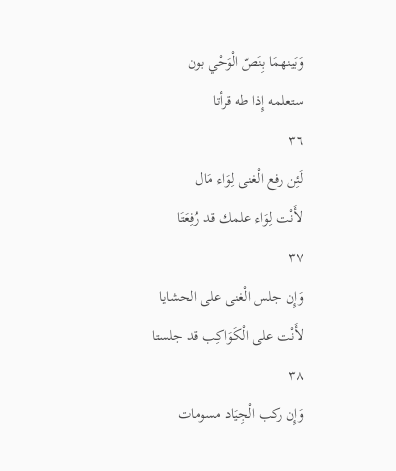وَبَينهمَا بِنَصّ الْوَحْي بون
ستعلمه إِذا طه قرأتا
٣٦
لَئِن رفع الْغنى لِوَاء مَال
لأَنْت لِوَاء علمك قد رُفِعَتَا
٣٧
وَإِن جلس الْغنى على الحشايا
لأَنْت على الْكَوَاكِب قد جلستا
٣٨
وَإِن ركب الْجِيَاد مسومات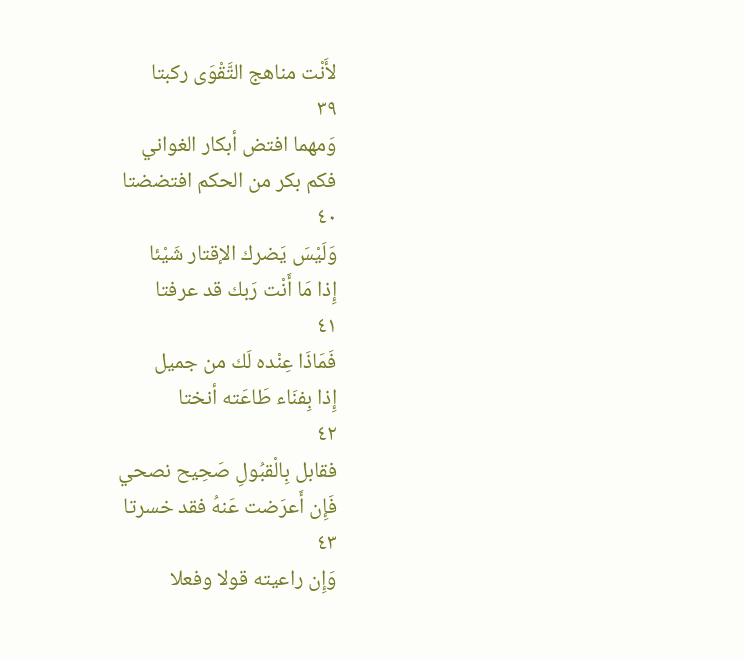لأَنْت مناهج التَّقْوَى ركبتا
٣٩
وَمهما افتض أبكار الغواني
فكم بكر من الحكم افتضضتا
٤٠
وَلَيْسَ يَضرك الإقتار شَيْئا
إِذا مَا أَنْت رَبك قد عرفتا
٤١
فَمَاذَا عِنْده لَك من جميل
إِذا بِفنَاء طَاعَته أنختا
٤٢
فقابل بِالْقبُولِ صَحِيح نصحي
فَإِن أَعرَضت عَنهُ فقد خسرتا
٤٣
وَإِن راعيته قولا وفعلا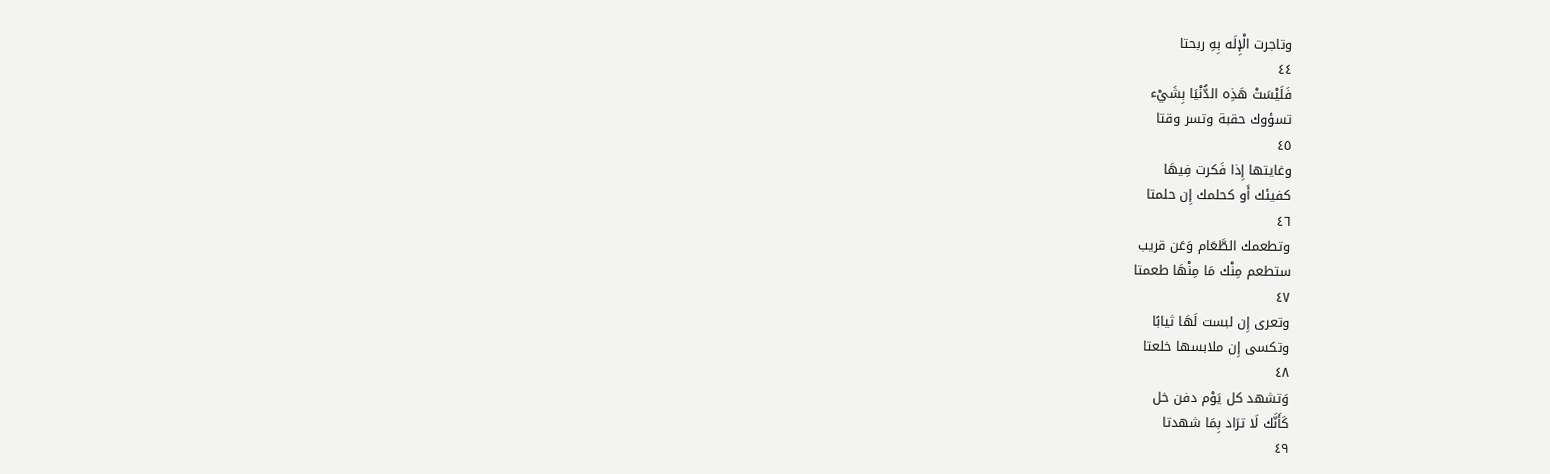وتاجرت الْإِلَه بِهِ ربحتا
٤٤
فَلَيْسَتْ هَذِه الدُّنْيَا بِشَيْء
تسؤوك حقبة وتسر وقتا
٤٥
وغايتها إِذا فَكرت فِيهَا
كفيئك أَو كحلمك إِن حلمتا
٤٦
وتطعمك الطَّعَام وَعَن قريب
ستطعم مِنْك مَا مِنْهَا طعمتا
٤٧
وتعرى إِن لبست لَهَا ثيابًا
وتكسى إِن ملابسها خلعتا
٤٨
وَتشهد كل يَوْم دفن خل
كَأَنَّك لَا ترَاد بِمَا شهدتا
٤٩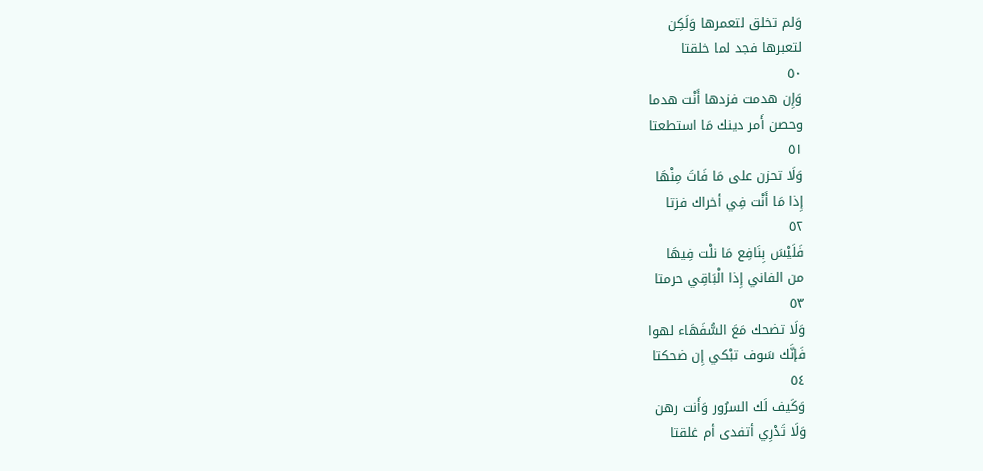وَلم تخلق لتعمرها وَلَكِن
لتعبرها فجد لما خلقتا
٥٠
وَإِن هدمت فزدها أَنْت هدما
وحصن أَمر دينك مَا استطعتا
٥١
وَلَا تحزن على مَا فَاتَ مِنْهَا
إِذا مَا أَنْت فِي أخراك فزتا
٥٢
فَلَيْسَ بِنَافِع مَا نلْت فِيهَا
من الفاني إِذا الْبَاقِي حرمتا
٥٣
وَلَا تضحك مَعَ السُّفَهَاء لهوا
فَإنَّك سَوف تبْكي إِن ضحكتا
٥٤
وَكَيف لَك السرُور وَأَنت رهن
وَلَا تَدْرِي أتفدى أم غلقتا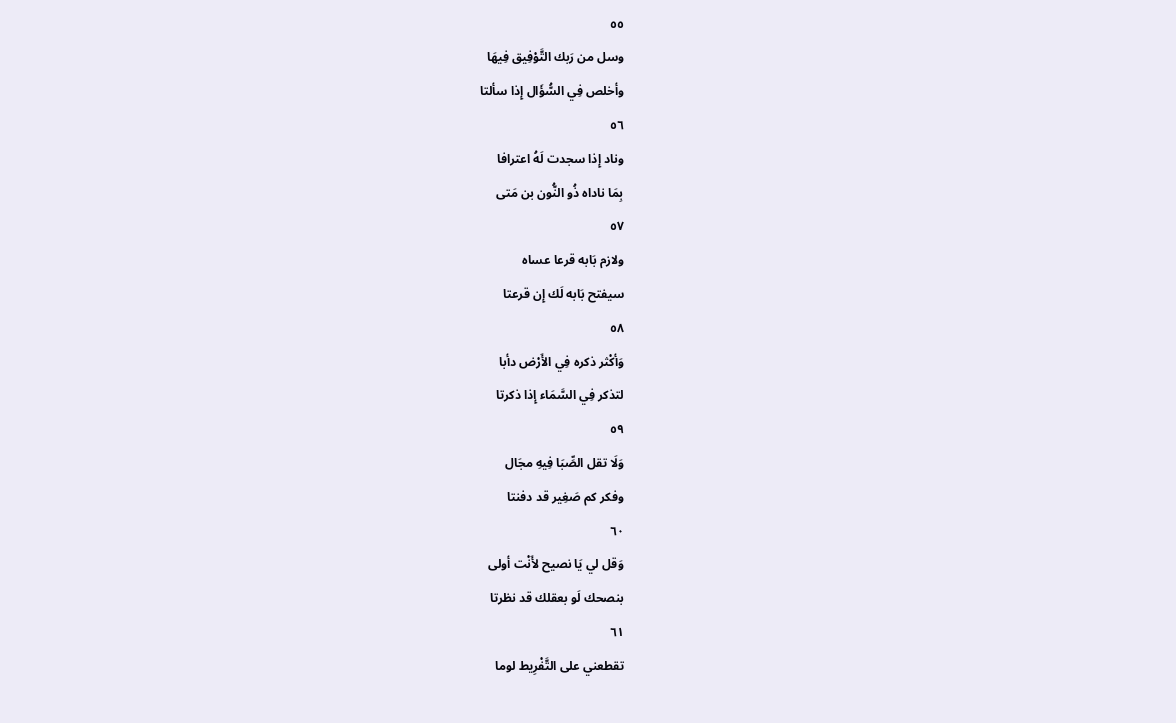٥٥
وسل من رَبك التَّوْفِيق فِيهَا
وأخلص فِي السُّؤَال إِذا سألتا
٥٦
وناد إِذا سجدت لَهُ اعترافا
بِمَا ناداه ذُو النُّون بن مَتى
٥٧
ولازم بَابه قرعا عساه
سيفتح بَابه لَك إِن قرعتا
٥٨
وَأكْثر ذكره فِي الأَرْض دأبا
لتذكر فِي السَّمَاء إِذا ذكرتا
٥٩
وَلَا تقل الصِّبَا فِيهِ مجَال
وفكر كم صَغِير قد دفنتا
٦٠
وَقل لي يَا نصيح لأَنْت أولى
بنصحك لَو بعقلك قد نظرتا
٦١
تقطعني على التَّفْرِيط لوما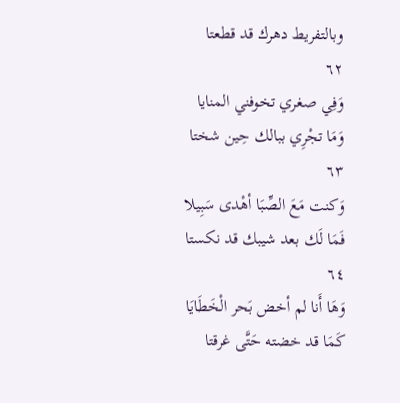وبالتفريط دهرك قد قطعتا
٦٢
وَفِي صغري تخوفني المنايا
وَمَا تجْرِي ببالك حِين شختا
٦٣
وَكنت مَعَ الصِّبَا أهْدى سَبِيلا
فَمَا لَك بعد شيبك قد نكستا
٦٤
وَهَا أَنا لم أخض بَحر الْخَطَايَا
كَمَا قد خضته حَتَّى غرقتا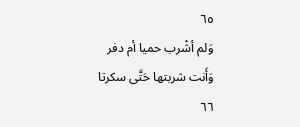٦٥
وَلم أشْرب حميا أم دفر
وَأَنت شربتها حَتَّى سكرتا
٦٦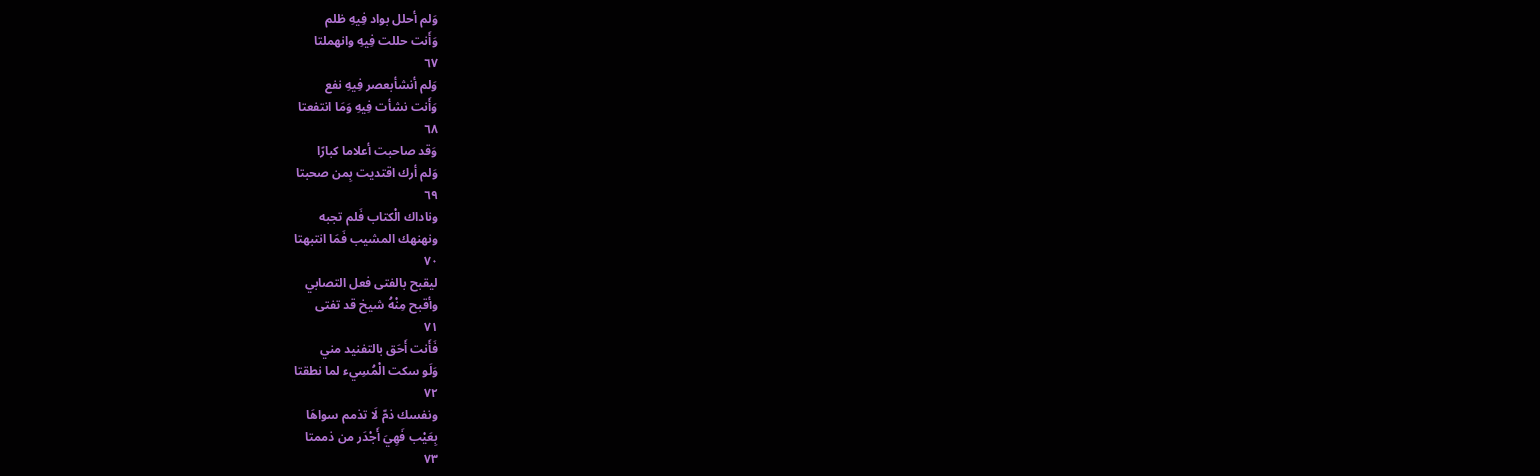وَلم أحلل بواد فِيهِ ظلم
وَأَنت حللت فِيهِ وانهملتا
٦٧
وَلم أنشأبعصر فِيهِ نفع
وَأَنت نشأت فِيهِ وَمَا انتفعتا
٦٨
وَقد صاحبت أعلاما كبارًا
وَلم أرك اقتديت بِمن صحبتا
٦٩
وناداك الْكتاب فَلم تجبه
ونهنهك المشيب فَمَا انتبهتا
٧٠
ليقبح بالفتى فعل التصابي
وأقبح مِنْهُ شيخ قد تفتى
٧١
فَأَنت أَحَق بالتفنيد مني
وَلَو سكت الْمُسِيء لما نطقتا
٧٢
ونفسك ذمّ لَا تذمم سواهَا
بِعَيْب فَهِيَ أَجْدَر من ذممتا
٧٣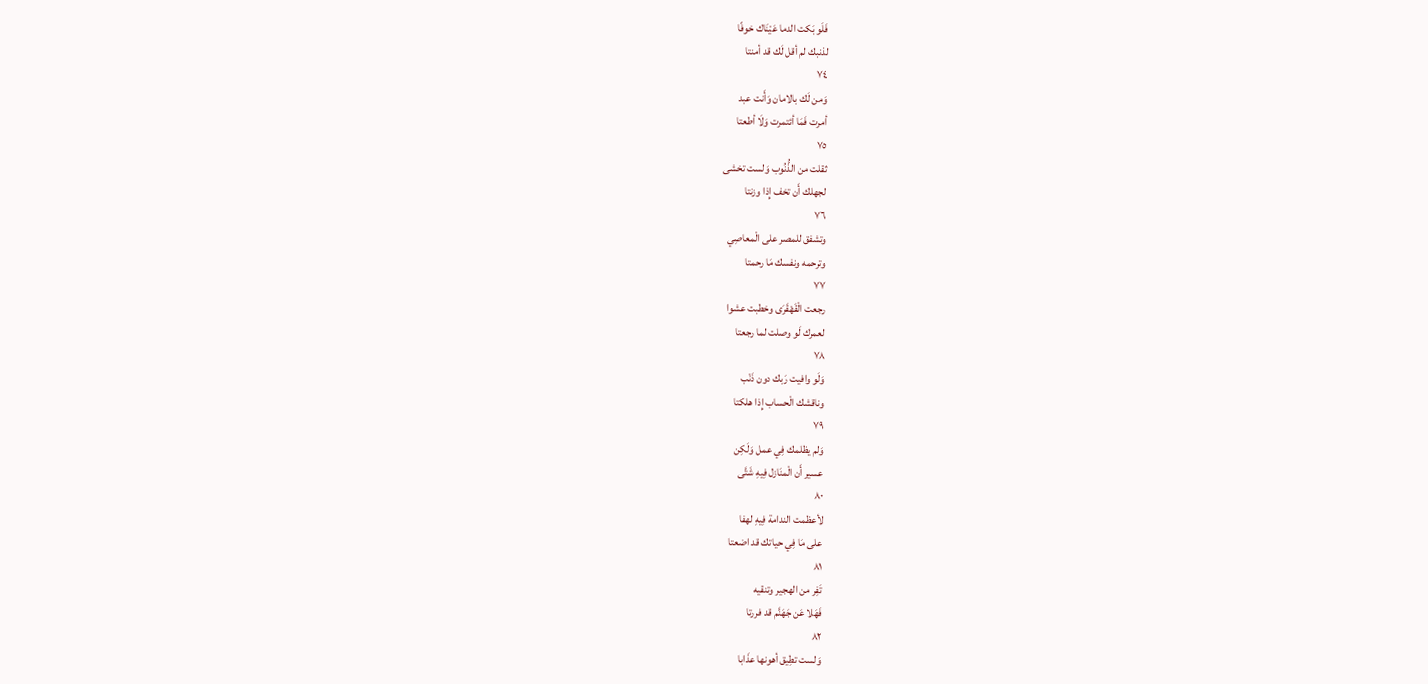فَلَو بَكت الدما عَيْنَاك خوفًا
لذنبك لم أقل لَك قد أمنتا
٧٤
وَمن لَك بالامان وَأَنت عبد
أمرت فَمَا أئتمرت وَلَا أطعتا
٧٥
ثقلت من الذُّنُوب وَلست تخشى
لجهلك أَن تخف إِذا وزنتا
٧٦
وتشفق للمصر على الْمعاصِي
وترحمه ونفسك مَا رحمتا
٧٧
رجعت الْقَهْقَرَى وخطبت عشوا
لعمرك لَو وصلت لما رجعتا
٧٨
وَلَو وافيت رَبك دون ذَنْب
وناقشك الْحساب إِذا هلكتا
٧٩
وَلم يظلمك فِي عمل وَلَكِن
عسير أَن الْمنَازل فِيهِ شَتَّى
٨٠
لأعظمت الندامة فِيهِ لهفا
على مَا فِي حياتك قد اضعتا
٨١
تَفِر من الهجير وتنقيه
فَهَلا عَن جَهَنَّم قد فررتا
٨٢
وَلست تطِيق أهونها عذَابا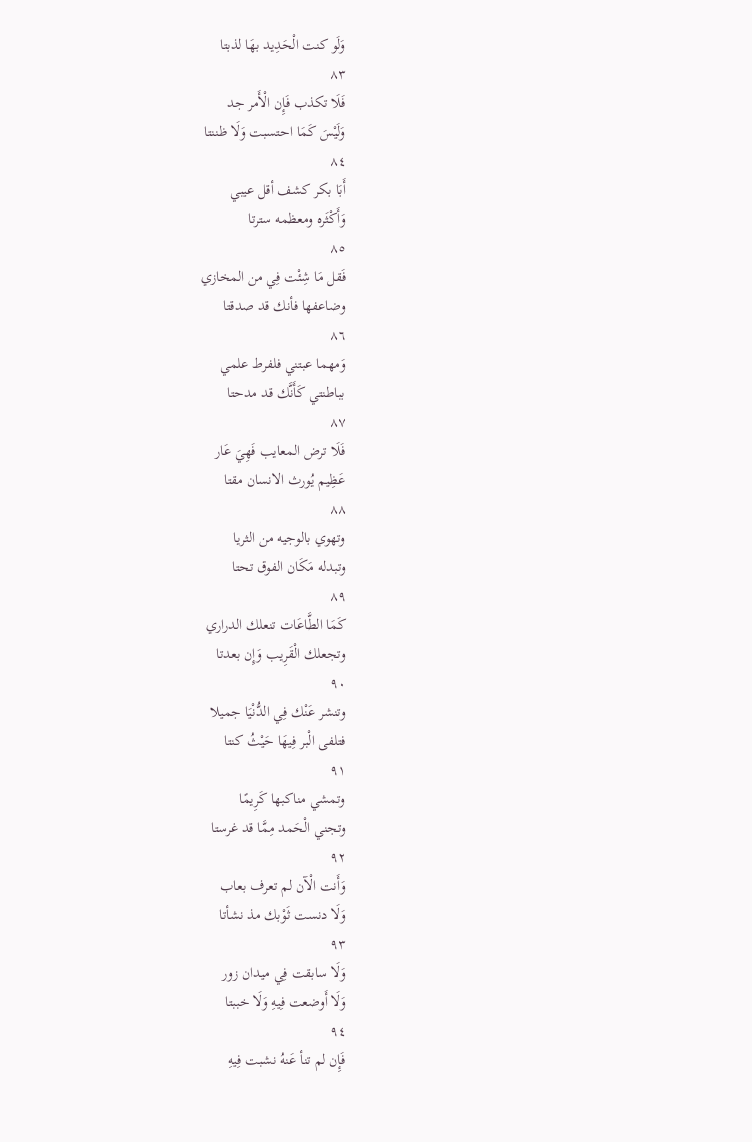وَلَو كنت الْحَدِيد بهَا لذبتا
٨٣
فَلَا تكذب فَإِن الْأَمر جد
وَلَيْسَ كَمَا احتسبت وَلَا ظننتا
٨٤
أَبَا بكر كشف أقل عيبي
وَأَكْثَره ومعظمه سترتا
٨٥
فَقل مَا شِئْت فِي من المخازي
وضاعفها فأنك قد صدقتا
٨٦
وَمهما عبتني فلفرط علمي
بباطنتي كَأَنَّك قد مدحتا
٨٧
فَلَا ترض المعايب فَهِيَ عَار
عَظِيم يُورث الانسان مقتا
٨٨
وتهوي بالوجيه من الثريا
وتبدله مَكَان الفوق تحتا
٨٩
كَمَا الطَّاعَات تنعلك الدراري
وتجعلك الْقَرِيب وَإِن بعدتا
٩٠
وتنشر عَنْك فِي الدُّنْيَا جميلا
فتلفى الْبر فِيهَا حَيْثُ كنتا
٩١
وتمشي مناكبها كَرِيمًا
وتجني الْحَمد مِمَّا قد غرستا
٩٢
وَأَنت الْآن لم تعرف بعاب
وَلَا دنست ثَوْبك مذ نشأتا
٩٣
وَلَا سابقت فِي ميدان زور
وَلَا أَوضعت فِيهِ وَلَا خببتا
٩٤
فَإِن لم تنأ عَنهُ نشبت فِيهِ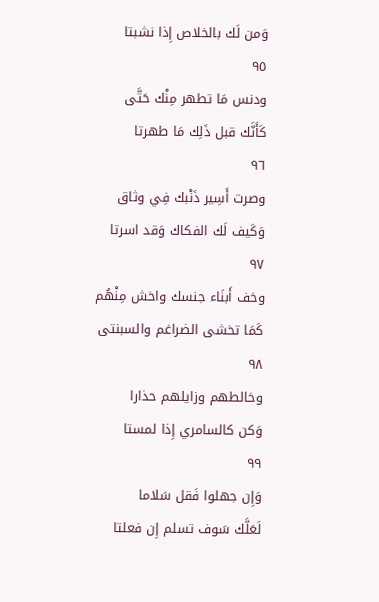وَمن لَك بالخلاص إِذا نشبتا
٩٥
ودنس مَا تطهر مِنْك حَتَّى
كَأَنَّك قبل ذَلِك مَا طهرتا
٩٦
وصرت أَسِير ذَنْبك فِي وثاق
وَكَيف لَك الفكاك وَقد اسرتا
٩٧
وخف أَبنَاء جنسك واخش مِنْهُم
كَمَا تخشى الضراغم والسبنتى
٩٨
وخالطهم وزايلهم حذارا
وَكن كالسامري إِذا لمستا
٩٩
وَإِن جهلوا فَقل سَلاما
لَعَلَّك سَوف تسلم إِن فعلتا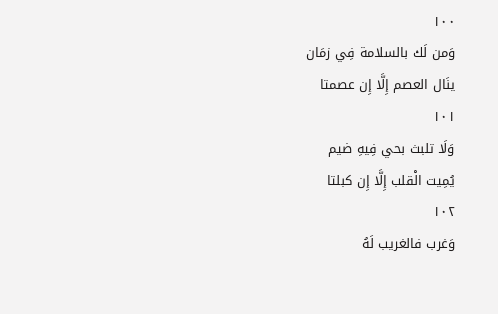١٠٠
وَمن لَك بالسلامة فِي زمَان
ينَال العصم إِلَّا إِن عصمتا
١٠١
وَلَا تلبث بحي فِيهِ ضيم
يُمِيت الْقلب إِلَّا إِن كبلتا
١٠٢
وَغرب فالغريب لَهُ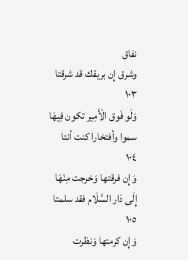نفاق
وشرق إِن بريقك قد شرقتا
١٠٣
وَلَو فَوق الْأَمِير تكون فِيهَا
سموا وأفتخارا كنت أنتا
١٠٤
وَإِن فرقتها وَخرجت مِنْهَا
إِلَى دَار السَّلَام فقد سلمتا
١٠٥
وَإِن كرمتها وَنظرت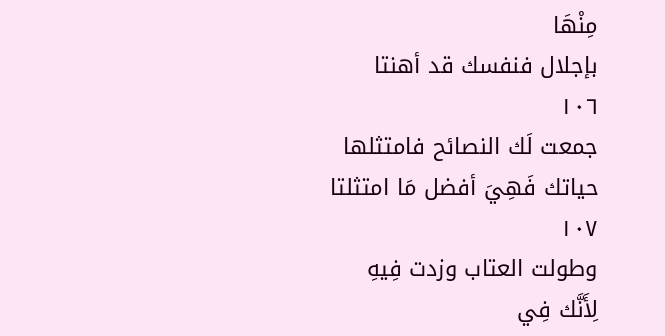مِنْهَا
بإجلال فنفسك قد أهنتا
١٠٦
جمعت لَك النصائح فامتثلها
حياتك فَهِيَ أفضل مَا امتثلتا
١٠٧
وطولت العتاب وزدت فِيهِ
لِأَنَّك فِي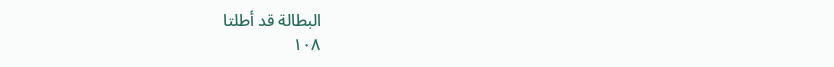البطالة قد أطلتا
١٠٨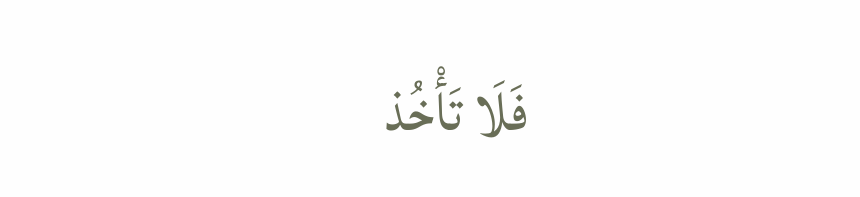فَلَا تَأْخُذ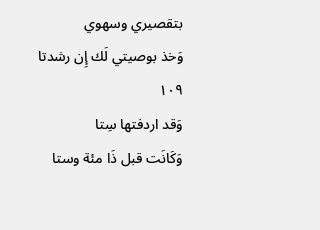بتقصيري وسهوي
وَخذ بوصيتي لَك إِن رشدتا
١٠٩
وَقد اردفتها سِتا
وَكَانَت قبل ذَا مئة وستا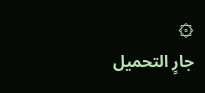۞
جارٍ التحميل